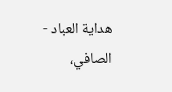هداية العباد - الصافي،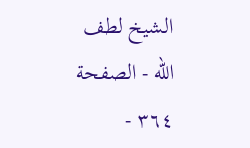الشيخ لطف الله - الصفحة ٣٦٤ -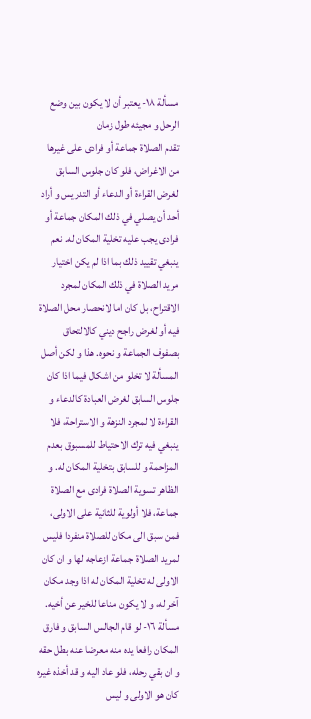مسألة ١٨- يعتبر أن لا يكون بين وضع الرحل و مجيئه طول زمان
تقدم الصلاة جماعة أو فرادى على غيرها من الاغراض، فلو كان جلوس السابق لغرض القراءة أو الدعاء أو التدريس و أراد أحد أن يصلي في ذلك المكان جماعة أو فرادى يجب عليه تخلية المكان له. نعم ينبغي تقييد ذلك بما اذا لم يكن اختيار مريد الصلاة في ذلك المكان لمجرد الاقتراح، بل كان اما لانحصار محل الصلاة فيه أو لغرض راجح ديني كالالتحاق بصفوف الجماعة و نحوه. هذا و لكن أصل المسألة لا تخلو من اشكال فيما اذا كان جلوس السابق لغرض العبادة كالدعاء و القراءة لا لمجرد النزهة و الاستراحة، فلا ينبغي فيه ترك الاحتياط للمسبوق بعدم المزاحمة و للسابق بتخلية المكان له. و الظاهر تسوية الصلاة فرادى مع الصلاة جماعة، فلا أولوية للثانية على الاولى، فمن سبق الى مكان للصلاة منفردا فليس لمريد الصلاة جماعة ازعاجه لها و ان كان الاولى له تخلية المكان له اذا وجد مكان آخر له، و لا يكون مناعا للخير عن أخيه.
مسألة ١٦- لو قام الجالس السابق و فارق المكان رافعا يده منه معرضا عنه بطل حقه
و ان بقي رحله، فلو عاد اليه و قد أخذه غيره كان هو الاولى و ليس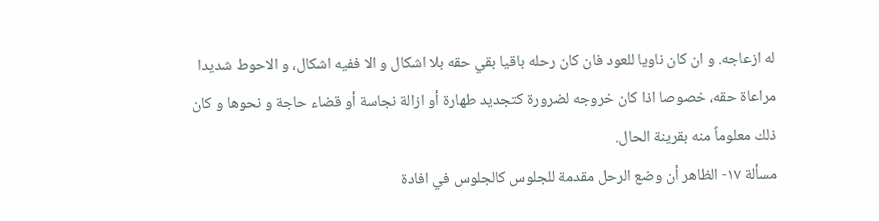له ازعاجه. و ان كان ناويا للعود فان كان رحله باقيا بقي حقه بلا اشكال و الا ففيه اشكال، و الاحوط شديدا مراعاة حقه، خصوصا اذا كان خروجه لضرورة كتجديد طهارة أو ازالة نجاسة أو قضاء حاجة و نحوها و كان ذلك معلوماً منه بقرينة الحال.
مسألة ١٧- الظاهر أن وضع الرحل مقدمة للجلوس كالجلوس في افادة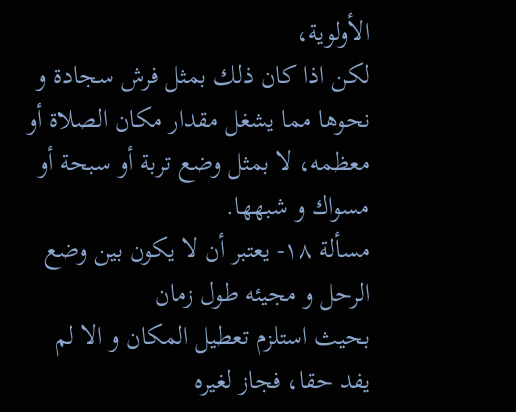الأولوية،
لكن اذا كان ذلك بمثل فرش سجادة و نحوها مما يشغل مقدار مكان الصلاة أو معظمه، لا بمثل وضع تربة أو سبحة أو مسواك و شبهها.
مسألة ١٨- يعتبر أن لا يكون بين وضع الرحل و مجيئه طول زمان
بحيث استلزم تعطيل المكان و الا لم يفد حقا، فجاز لغيره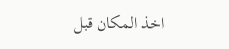اخذ المكان قبل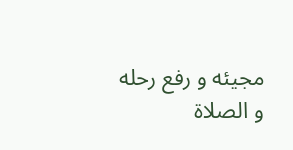مجيئه و رفع رحله و الصلاة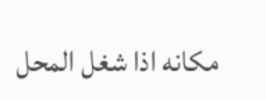مكانه اذا شغل المحل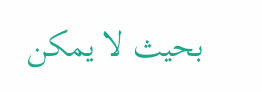بحيث لا يمكن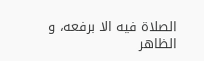الصلاة فيه الا برفعه، و الظاهر